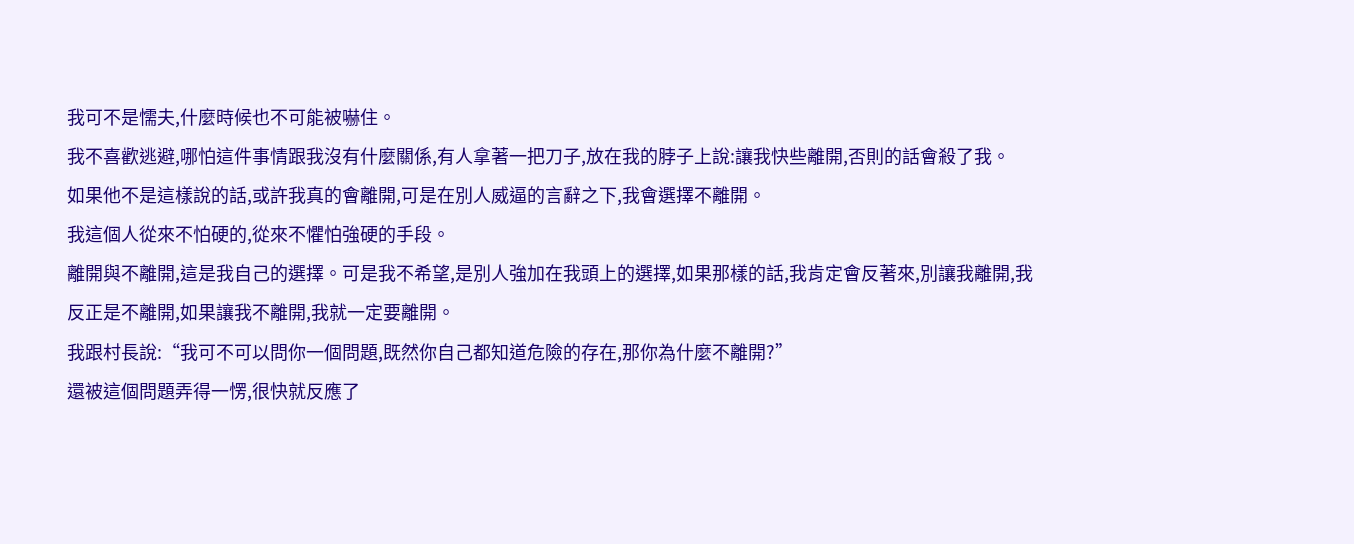我可不是懦夫,什麼時候也不可能被嚇住。
我不喜歡逃避,哪怕這件事情跟我沒有什麼關係,有人拿著一把刀子,放在我的脖子上說:讓我快些離開,否則的話會殺了我。
如果他不是這樣說的話,或許我真的會離開,可是在別人威逼的言辭之下,我會選擇不離開。
我這個人從來不怕硬的,從來不懼怕強硬的手段。
離開與不離開,這是我自己的選擇。可是我不希望,是別人強加在我頭上的選擇,如果那樣的話,我肯定會反著來,別讓我離開,我反正是不離開,如果讓我不離開,我就一定要離開。
我跟村長說:“我可不可以問你一個問題,既然你自己都知道危險的存在,那你為什麼不離開?”
還被這個問題弄得一愣,很快就反應了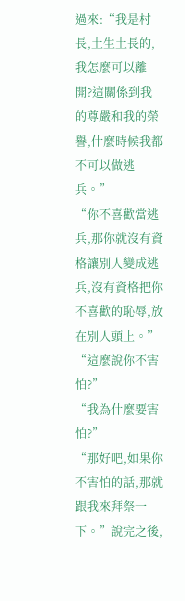過來:“我是村長,土生土長的,我怎麼可以離開?這關係到我的尊嚴和我的榮譽,什麼時候我都不可以做逃兵。”
“你不喜歡當逃兵,那你就沒有資格讓別人變成逃兵,沒有資格把你不喜歡的恥辱,放在別人頭上。”
“這麼說你不害怕?”
“我為什麼要害怕?”
“那好吧,如果你不害怕的話,那就跟我來拜祭一下。”說完之後,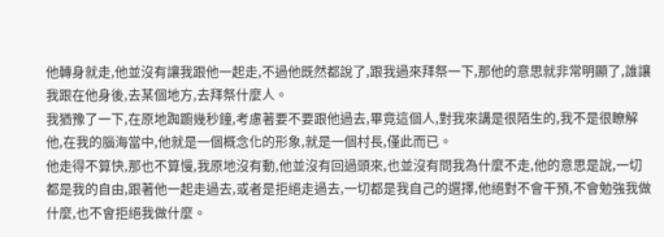他轉身就走,他並沒有讓我跟他一起走,不過他既然都說了,跟我過來拜祭一下,那他的意思就非常明顯了,誰讓我跟在他身後,去某個地方,去拜祭什麼人。
我猶豫了一下,在原地踟躕幾秒鐘,考慮著要不要跟他過去,畢竟這個人,對我來講是很陌生的,我不是很瞭解他,在我的腦海當中,他就是一個概念化的形象,就是一個村長,僅此而已。
他走得不算快,那也不算慢,我原地沒有動,他並沒有回過頭來,也並沒有問我為什麼不走,他的意思是說,一切都是我的自由,跟著他一起走過去,或者是拒絕走過去,一切都是我自己的選擇,他絕對不會干預,不會勉強我做什麼,也不會拒絕我做什麼。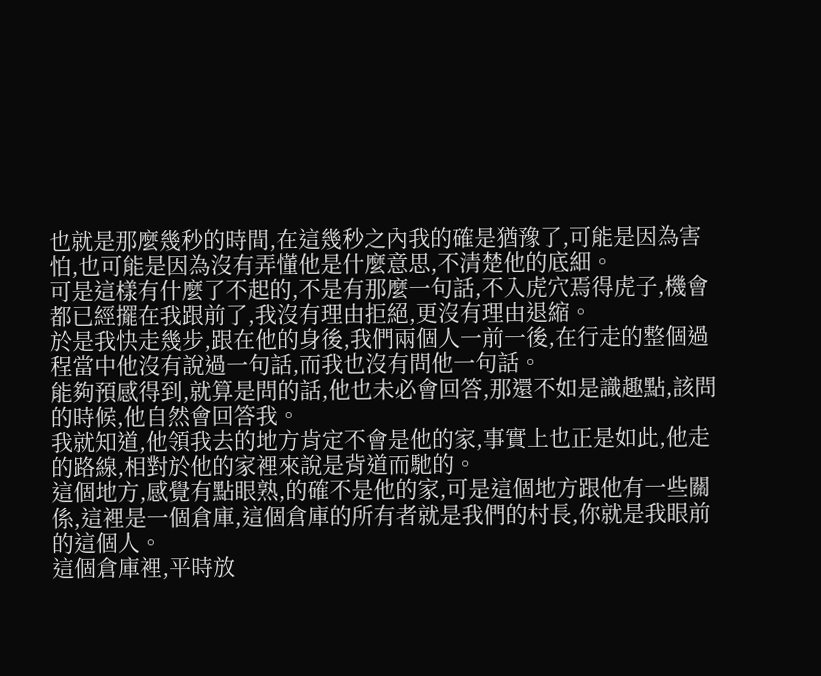也就是那麼幾秒的時間,在這幾秒之內我的確是猶豫了,可能是因為害怕,也可能是因為沒有弄懂他是什麼意思,不清楚他的底細。
可是這樣有什麼了不起的,不是有那麼一句話,不入虎穴焉得虎子,機會都已經擺在我跟前了,我沒有理由拒絕,更沒有理由退縮。
於是我快走幾步,跟在他的身後,我們兩個人一前一後,在行走的整個過程當中他沒有說過一句話,而我也沒有問他一句話。
能夠預感得到,就算是問的話,他也未必會回答,那還不如是識趣點,該問的時候,他自然會回答我。
我就知道,他領我去的地方肯定不會是他的家,事實上也正是如此,他走的路線,相對於他的家裡來說是背道而馳的。
這個地方,感覺有點眼熟,的確不是他的家,可是這個地方跟他有一些關係,這裡是一個倉庫,這個倉庫的所有者就是我們的村長,你就是我眼前的這個人。
這個倉庫裡,平時放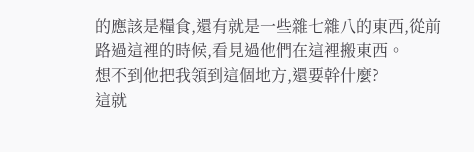的應該是糧食,還有就是一些雜七雜八的東西,從前路過這裡的時候,看見過他們在這裡搬東西。
想不到他把我領到這個地方,還要幹什麼?
這就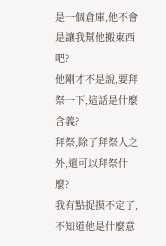是一個倉庫,他不會是讓我幫他搬東西吧?
他剛才不是說,要拜祭一下,這話是什麼含義?
拜祭,除了拜祭人之外,還可以拜祭什麼?
我有點捉摸不定了,不知道他是什麼意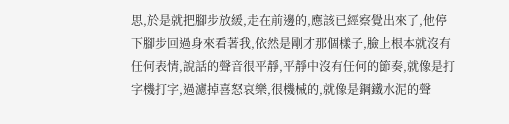思,於是就把腳步放緩,走在前邊的,應該已經察覺出來了,他停下腳步回過身來看著我,依然是剛才那個樣子,臉上根本就沒有任何表情,說話的聲音很平靜,平靜中沒有任何的節奏,就像是打字機打字,過濾掉喜怒哀樂,很機械的,就像是鋼鐵水泥的聲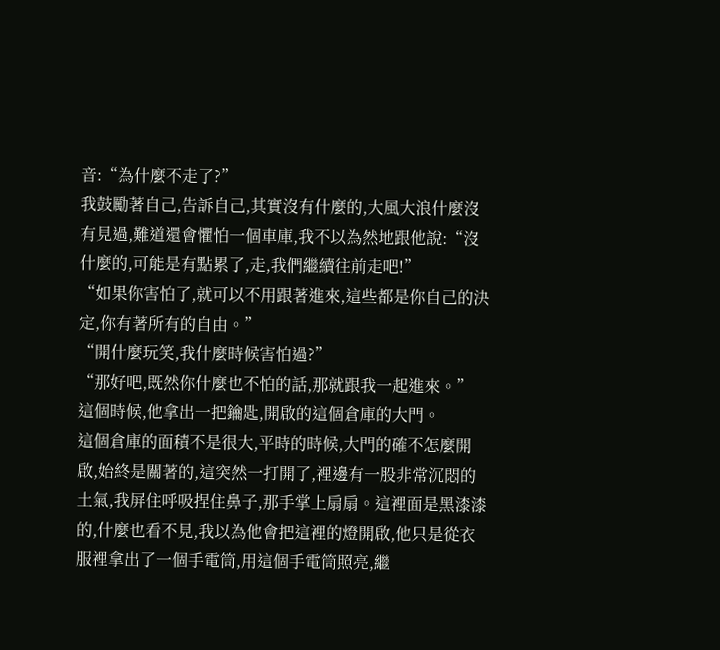音:“為什麼不走了?”
我鼓勵著自己,告訴自己,其實沒有什麼的,大風大浪什麼沒有見過,難道還會懼怕一個車庫,我不以為然地跟他說:“沒什麼的,可能是有點累了,走,我們繼續往前走吧!”
“如果你害怕了,就可以不用跟著進來,這些都是你自己的決定,你有著所有的自由。”
“開什麼玩笑,我什麼時候害怕過?”
“那好吧,既然你什麼也不怕的話,那就跟我一起進來。”
這個時候,他拿出一把鑰匙,開啟的這個倉庫的大門。
這個倉庫的面積不是很大,平時的時候,大門的確不怎麼開啟,始終是關著的,這突然一打開了,裡邊有一股非常沉悶的土氣,我屏住呼吸捏住鼻子,那手掌上扇扇。這裡面是黑漆漆的,什麼也看不見,我以為他會把這裡的燈開啟,他只是從衣服裡拿出了一個手電筒,用這個手電筒照亮,繼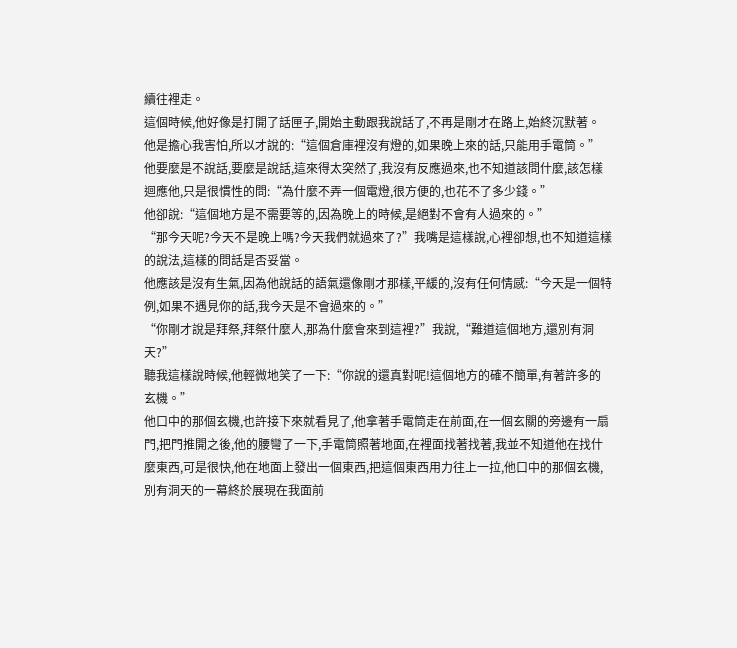續往裡走。
這個時候,他好像是打開了話匣子,開始主動跟我說話了,不再是剛才在路上,始終沉默著。
他是擔心我害怕,所以才說的:“這個倉庫裡沒有燈的,如果晚上來的話,只能用手電筒。”
他要麼是不說話,要麼是說話,這來得太突然了,我沒有反應過來,也不知道該問什麼,該怎樣迴應他,只是很慣性的問:“為什麼不弄一個電燈,很方便的,也花不了多少錢。”
他卻說:“這個地方是不需要等的,因為晚上的時候,是絕對不會有人過來的。”
“那今天呢?今天不是晚上嗎?今天我們就過來了?”我嘴是這樣說,心裡卻想,也不知道這樣的說法,這樣的問話是否妥當。
他應該是沒有生氣,因為他說話的語氣還像剛才那樣,平緩的,沒有任何情感:“今天是一個特例,如果不遇見你的話,我今天是不會過來的。”
“你剛才說是拜祭,拜祭什麼人,那為什麼會來到這裡?”我說,“難道這個地方,還別有洞天?”
聽我這樣說時候,他輕微地笑了一下:“你說的還真對呢!這個地方的確不簡單,有著許多的玄機。”
他口中的那個玄機,也許接下來就看見了,他拿著手電筒走在前面,在一個玄關的旁邊有一扇門,把門推開之後,他的腰彎了一下,手電筒照著地面,在裡面找著找著,我並不知道他在找什麼東西,可是很快,他在地面上發出一個東西,把這個東西用力往上一拉,他口中的那個玄機,別有洞天的一幕終於展現在我面前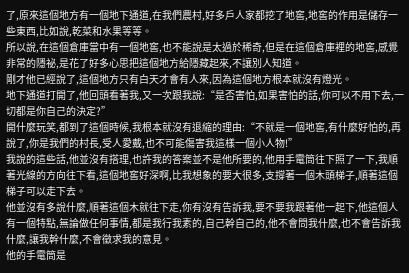了,原來這個地方有一個地下通道,在我們農村,好多戶人家都挖了地窖,地窖的作用是儲存一些東西,比如說,乾菜和水果等等。
所以說,在這個倉庫當中有一個地窖,也不能說是太過於稀奇,但是在這個倉庫裡的地窖,感覺非常的隱祕,是花了好多心思把這個地方給隱藏起來,不讓別人知道。
剛才他已經說了,這個地方只有白天才會有人來,因為這個地方根本就沒有燈光。
地下通道打開了,他回頭看著我,又一次跟我說:“是否害怕,如果害怕的話,你可以不用下去,一切都是你自己的決定?”
開什麼玩笑,都到了這個時候,我根本就沒有退縮的理由:“不就是一個地窖,有什麼好怕的,再說了,你是我們的村長,受人愛戴,也不可能傷害我這樣一個小人物!”
我說的這些話,他並沒有搭理,也許我的答案並不是他所要的,他用手電筒往下照了一下,我順著光線的方向往下看,這個地窖好深啊,比我想象的要大很多,支撐著一個木頭梯子,順著這個梯子可以走下去。
他並沒有多說什麼,順著這個木就往下走,你有沒有告訴我,要不要我跟著他一起下,他這個人有一個特點,無論做任何事情,都是我行我素的,自己幹自己的,他不會問我什麼,也不會告訴我什麼,讓我幹什麼,不會徵求我的意見。
他的手電筒是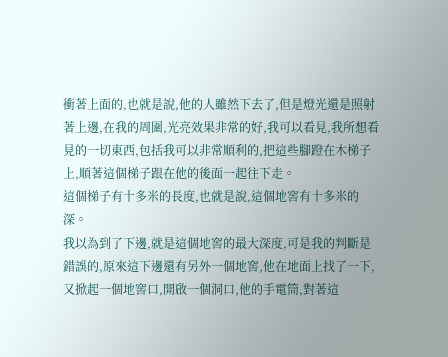衝著上面的,也就是說,他的人雖然下去了,但是燈光還是照射著上邊,在我的周圍,光亮效果非常的好,我可以看見,我所想看見的一切東西,包括我可以非常順利的,把這些腳蹬在木梯子上,順著這個梯子跟在他的後面一起往下走。
這個梯子有十多米的長度,也就是說,這個地窖有十多米的深。
我以為到了下邊,就是這個地窖的最大深度,可是我的判斷是錯誤的,原來這下邊還有另外一個地窖,他在地面上找了一下,又掀起一個地窖口,開啟一個洞口,他的手電筒,對著這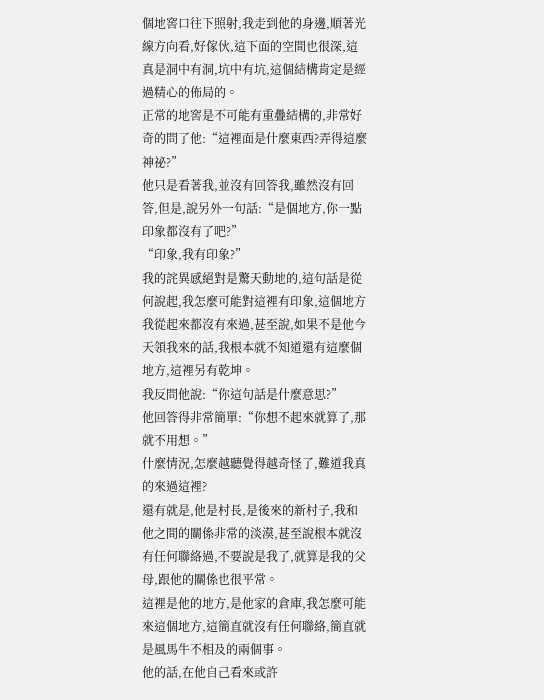個地窖口往下照射,我走到他的身邊,順著光線方向看,好傢伙,這下面的空間也很深,這真是洞中有洞,坑中有坑,這個結構肯定是經過精心的佈局的。
正常的地窖是不可能有重疊結構的,非常好奇的問了他:“這裡面是什麼東西?弄得這麼神祕?”
他只是看著我,並沒有回答我,雖然沒有回答,但是,說另外一句話:“是個地方,你一點印象都沒有了吧?”
“印象,我有印象?”
我的詫異感絕對是驚天動地的,這句話是從何說起,我怎麼可能對這裡有印象,這個地方我從起來都沒有來過,甚至說,如果不是他今天領我來的話,我根本就不知道還有這麼個地方,這裡另有乾坤。
我反問他說:“你這句話是什麼意思?”
他回答得非常簡單:“你想不起來就算了,那就不用想。”
什麼情況,怎麼越聽覺得越奇怪了,難道我真的來過這裡?
還有就是,他是村長,是後來的新村子,我和他之間的關係非常的淡漠,甚至說根本就沒有任何聯絡過,不要說是我了,就算是我的父母,跟他的關係也很平常。
這裡是他的地方,是他家的倉庫,我怎麼可能來這個地方,這簡直就沒有任何聯絡,簡直就是風馬牛不相及的兩個事。
他的話,在他自己看來或許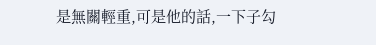是無關輕重,可是他的話,一下子勾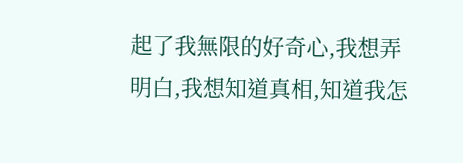起了我無限的好奇心,我想弄明白,我想知道真相,知道我怎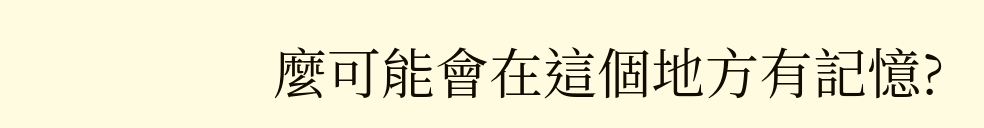麼可能會在這個地方有記憶?